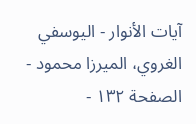آيات الأنوار - اليوسفي الغروي، الميرزا محمود - الصفحة ١٣٢ -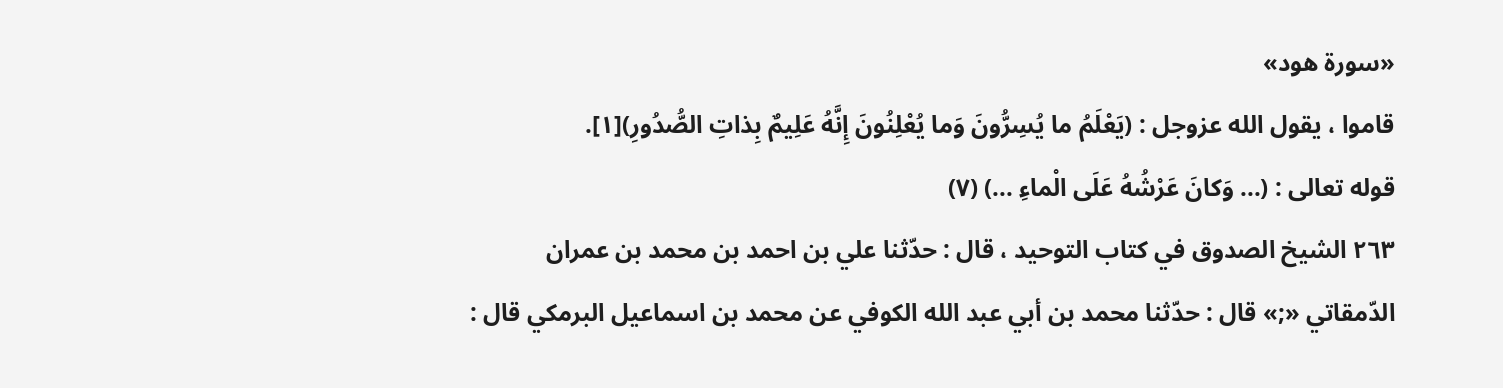«سورة هود»
قاموا ، يقول الله عزوجل : (يَعْلَمُ ما يُسِرُّونَ وَما يُعْلِنُونَ إِنَّهُ عَلِيمٌ بِذاتِ الصُّدُورِ)[١].
قوله تعالى : (... وَكانَ عَرْشُهُ عَلَى الْماءِ ...) (٧)
٢٦٣ الشيخ الصدوق في كتاب التوحيد ، قال : حدّثنا علي بن احمد بن محمد بن عمران الدّمقاتي «;» قال : حدّثنا محمد بن أبي عبد الله الكوفي عن محمد بن اسماعيل البرمكي قال :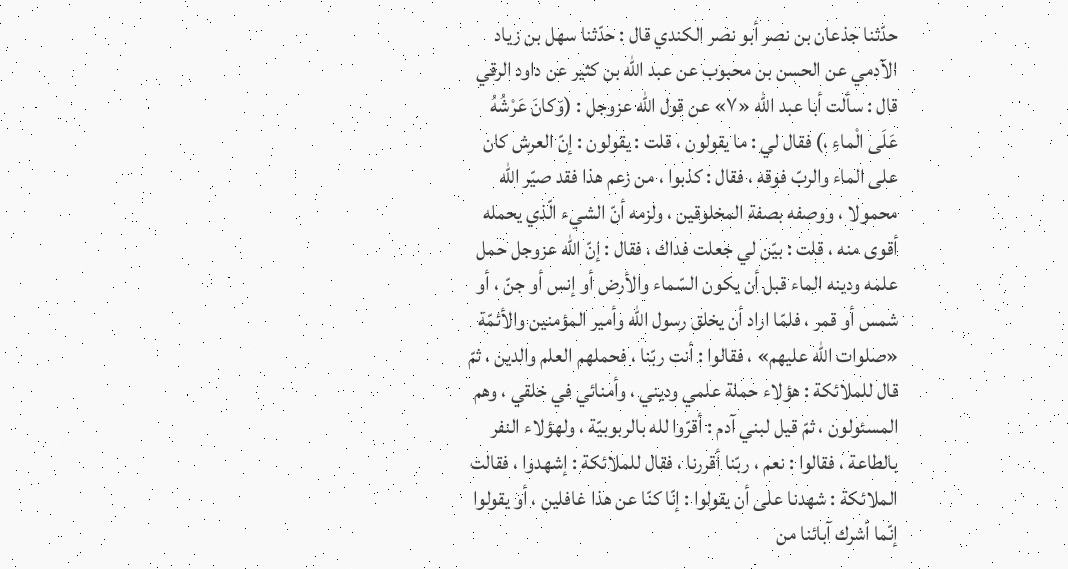حدّثنا جذعان بن نصر أبو نصر الكندي قال : حدّثنا سهل بن زياد الآدمي عن الحسن بن محبوب عن عبد الله بن كثير عن داود الرقي قال : سألت أبا عبد الله «٧» عن قول الله عزوجل : (وَكانَ عَرْشُهُ عَلَى الْماءِ ،) فقال لي : ما يقولون ، قلت : يقولون : إنّ العرش كان على الماء والربّ فوقه ، فقال : كذبوا ، من زعم هذا فقد صيّر الله محمولا ، ووصفه بصفة المخلوقين ، ولزمه أنّ الشيء الّذي يحمله أقوى منه ، قلت : بيّن لي جعلت فداك ، فقال : إنّ الله عزوجل حمل علمه ودينه الماء قبل أن يكون السّماء والأرض أو إنس أو جنّ ، أو شمس أو قمر ، فلمّا اراد أن يخلق رسول الله وأمير المؤمنين والأئمّة «صلوات الله عليهم» ، فقالوا : أنت ربّنا ، فحملهم العلم والدين ، ثمّ قال للملائكة : هؤلاء حملة علمي وديني ، وأمنائي في خلقي ، وهم المسئولون ، ثمّ قيل لبني آدم : أقرّوا لله بالربوبيّة ، ولهؤلاء النفر بالطاعة ، فقالوا : نعم ، ربّنا أقررنا ، فقال للملائكة : إشهدوا ، فقالت الملائكة : شهدنا على أن يقولوا : إنّا كنّا عن هذا غافلين ، أو يقولوا إنّما أشرك آبائنا من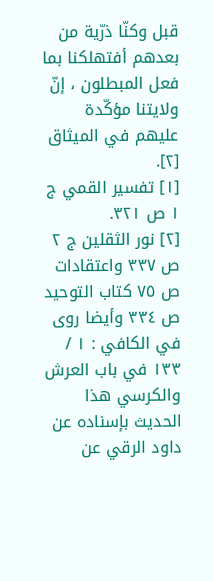قبل وكنّا ذرّية من بعدهم أفتهلكنا بما فعل المبطلون ، إنّ ولايتنا مؤكّدة عليهم في الميثاق [٢].
[١] تفسير القمي ج ١ ص ٣٢١.
[٢] نور الثقلين ج ٢ ص ٣٣٧ واعتقادات ص ٧٥ كتاب التوحيد ص ٣٣٤ وأيضا روى في الكافي : ١ / ١٣٣ في باب العرش والكرسي هذا الحديث بإسناده عن داود الرقي عن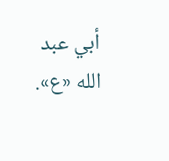أبي عبد الله «ع».